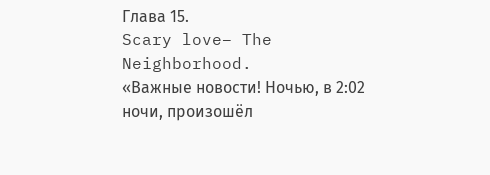Глава 15.
Scary love– The Neighborhood.
«Важные новости! Ночью, в 2:02 ночи, произошёл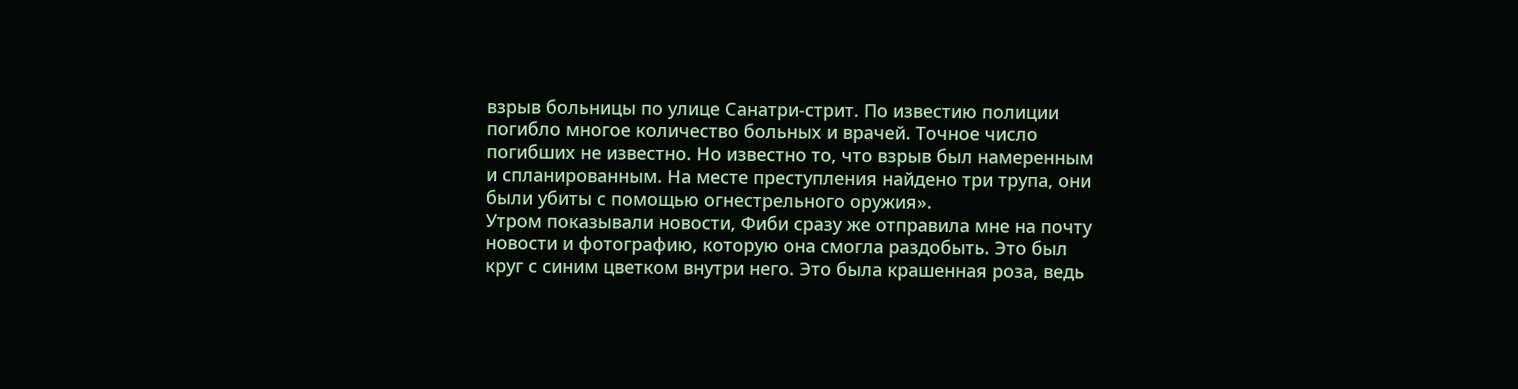взрыв больницы по улице Санатри-стрит. По известию полиции погибло многое количество больных и врачей. Точное число погибших не известно. Но известно то, что взрыв был намеренным и спланированным. На месте преступления найдено три трупа, они были убиты с помощью огнестрельного оружия».
Утром показывали новости, Фиби сразу же отправила мне на почту новости и фотографию, которую она смогла раздобыть. Это был круг с синим цветком внутри него. Это была крашенная роза, ведь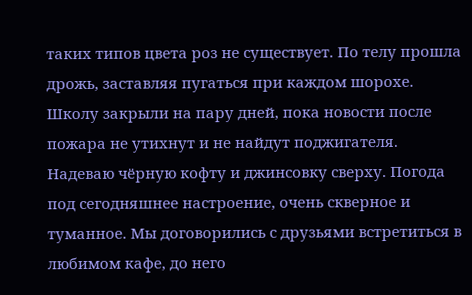таких типов цвета роз не существует. По телу прошла дрожь, заставляя пугаться при каждом шорохе.
Школу закрыли на пару дней, пока новости после пожара не утихнут и не найдут поджигателя.
Надеваю чёрную кофту и джинсовку сверху. Погода под сегодняшнее настроение, очень скверное и туманное. Мы договорились с друзьями встретиться в любимом кафе, до него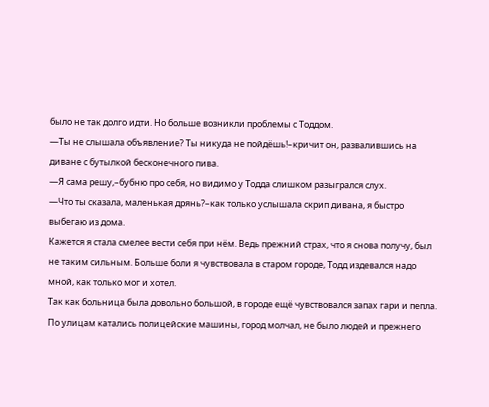было не так долго идти. Но больше возникли проблемы с Тоддом.
—Ты не слышала объявление? Ты никуда не пойдёшь!–кричит он, развалившись на диване с бутылкой бесконечного пива.
—Я сама решу,–бубню про себя, но видимо у Тодда слишком разыгрался слух.
—Что ты сказала, маленькая дрянь?–как только услышала скрип дивана, я быстро выбегаю из дома.
Кажется я стала смелее вести себя при нём. Ведь прежний страх, что я снова получу, был не таким сильным. Больше боли я чувствовала в старом городе, Тодд издевался надо мной, как только мог и хотел.
Так как больница была довольно большой, в городе ещё чувствовался запах гари и пепла. По улицам катались полицейские машины, город молчал, не было людей и прежнего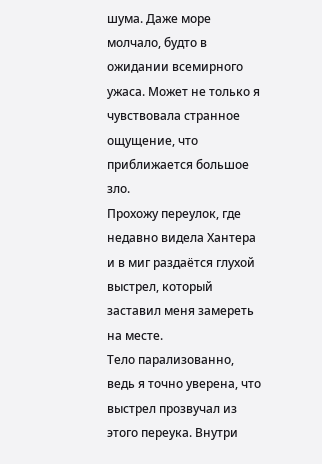шума. Даже море молчало, будто в ожидании всемирного ужаса. Может не только я чувствовала странное ощущение, что приближается большое зло.
Прохожу переулок, где недавно видела Хантера и в миг раздаётся глухой выстрел, который заставил меня замереть на месте.
Тело парализованно, ведь я точно уверена, что выстрел прозвучал из этого переука. Внутри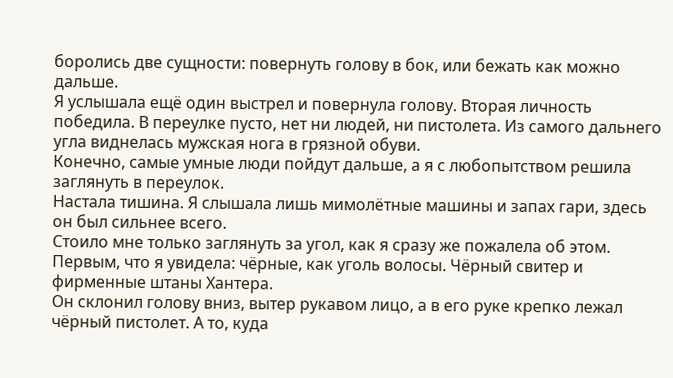боролись две сущности: повернуть голову в бок, или бежать как можно дальше.
Я услышала ещё один выстрел и повернула голову. Вторая личность победила. В переулке пусто, нет ни людей, ни пистолета. Из самого дальнего угла виднелась мужская нога в грязной обуви.
Конечно, самые умные люди пойдут дальше, а я с любопытством решила заглянуть в переулок.
Настала тишина. Я слышала лишь мимолётные машины и запах гари, здесь он был сильнее всего.
Стоило мне только заглянуть за угол, как я сразу же пожалела об этом. Первым, что я увидела: чёрные, как уголь волосы. Чёрный свитер и фирменные штаны Хантера.
Он склонил голову вниз, вытер рукавом лицо, а в его руке крепко лежал чёрный пистолет. А то, куда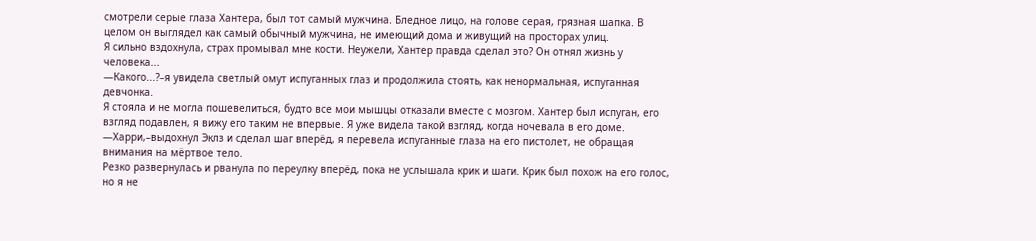смотрели серые глаза Хантера, был тот самый мужчина. Бледное лицо, на голове серая, грязная шапка. В целом он выглядел как самый обычный мужчина, не имеющий дома и живущий на просторах улиц.
Я сильно вздохнула, страх промывал мне кости. Неужели, Хантер правда сделал это? Он отнял жизнь у человека...
—Какого...?–я увидела светлый омут испуганных глаз и продолжила стоять, как ненормальная, испуганная девчонка.
Я стояла и не могла пошевелиться, будто все мои мышцы отказали вместе с мозгом. Хантер был испуган, его взгляд подавлен, я вижу его таким не впервые. Я уже видела такой взгляд, когда ночевала в его доме.
—Харри,–выдохнул Эклз и сделал шаг вперёд, я перевела испуганные глаза на его пистолет, не обращая внимания на мёртвое тело.
Резко развернулась и рванула по переулку вперёд, пока не услышала крик и шаги. Крик был похож на его голос, но я не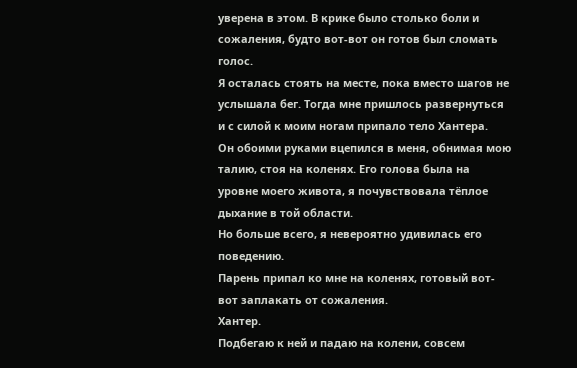уверена в этом. В крике было столько боли и сожаления, будто вот-вот он готов был сломать голос.
Я осталась стоять на месте, пока вместо шагов не услышала бег. Тогда мне пришлось развернуться и с силой к моим ногам припало тело Хантера.
Он обоими руками вцепился в меня, обнимая мою талию, стоя на коленях. Его голова была на уровне моего живота, я почувствовала тёплое дыхание в той области.
Но больше всего, я невероятно удивилась его поведению.
Парень припал ко мне на коленях, готовый вот-вот заплакать от сожаления.
Хантер.
Подбегаю к ней и падаю на колени, совсем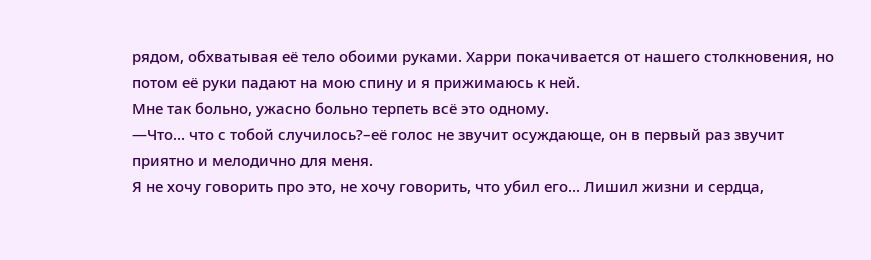рядом, обхватывая её тело обоими руками. Харри покачивается от нашего столкновения, но потом её руки падают на мою спину и я прижимаюсь к ней.
Мне так больно, ужасно больно терпеть всё это одному.
—Что... что с тобой случилось?–её голос не звучит осуждающе, он в первый раз звучит приятно и мелодично для меня.
Я не хочу говорить про это, не хочу говорить, что убил его... Лишил жизни и сердца,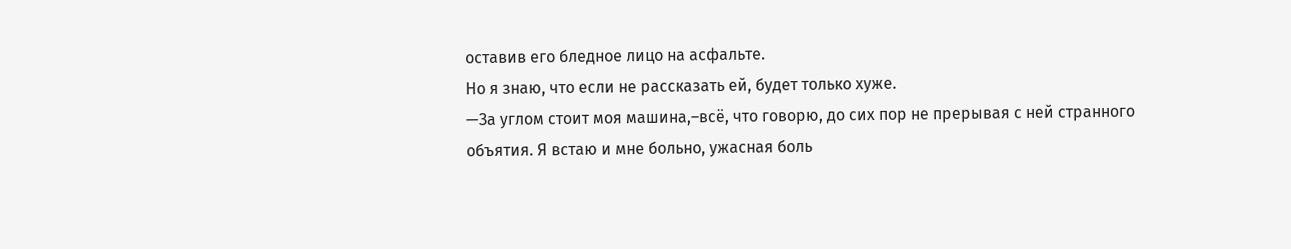оставив его бледное лицо на асфальте.
Но я знаю, что если не рассказать ей, будет только хуже.
—За углом стоит моя машина,–всё, что говорю, до сих пор не прерывая с ней странного объятия. Я встаю и мне больно, ужасная боль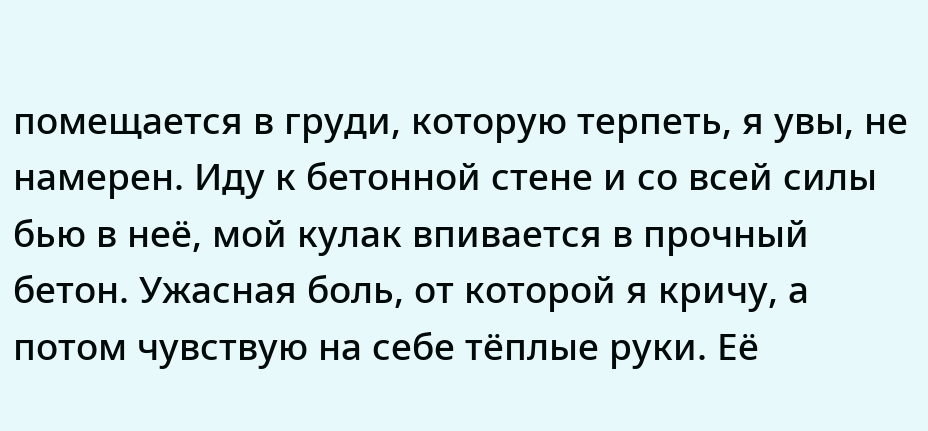помещается в груди, которую терпеть, я увы, не намерен. Иду к бетонной стене и со всей силы бью в неё, мой кулак впивается в прочный бетон. Ужасная боль, от которой я кричу, а потом чувствую на себе тёплые руки. Её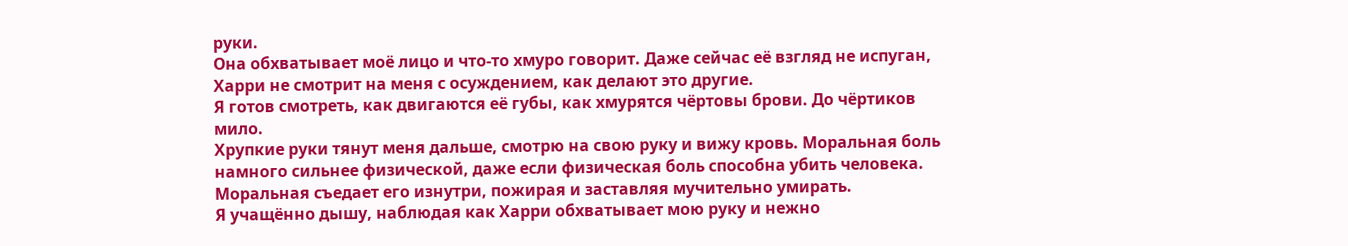руки.
Она обхватывает моё лицо и что-то хмуро говорит. Даже сейчас её взгляд не испуган, Харри не смотрит на меня с осуждением, как делают это другие.
Я готов смотреть, как двигаются её губы, как хмурятся чёртовы брови. До чёртиков мило.
Хрупкие руки тянут меня дальше, смотрю на свою руку и вижу кровь. Моральная боль намного сильнее физической, даже если физическая боль способна убить человека. Моральная съедает его изнутри, пожирая и заставляя мучительно умирать.
Я учащённо дышу, наблюдая как Харри обхватывает мою руку и нежно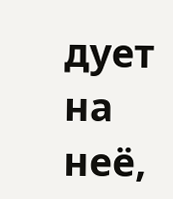дует на неё,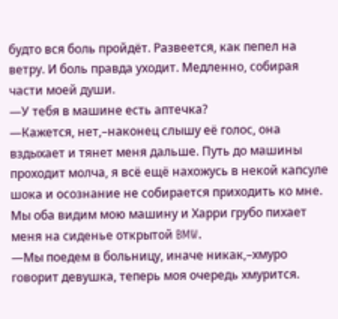будто вся боль пройдёт. Развеется, как пепел на ветру. И боль правда уходит. Медленно, собирая части моей души.
—У тебя в машине есть аптечка?
—Кажется, нет,–наконец слышу её голос, она вздыхает и тянет меня дальше. Путь до машины проходит молча, я всё ещё нахожусь в некой капсуле шока и осознание не собирается приходить ко мне.
Мы оба видим мою машину и Харри грубо пихает меня на сиденье открытой BMW.
—Мы поедем в больницу, иначе никак,–хмуро говорит девушка, теперь моя очередь хмурится.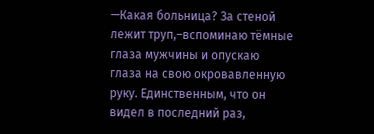—Какая больница? За стеной лежит труп,–вспоминаю тёмные глаза мужчины и опускаю глаза на свою окровавленную руку. Единственным, что он видел в последний раз,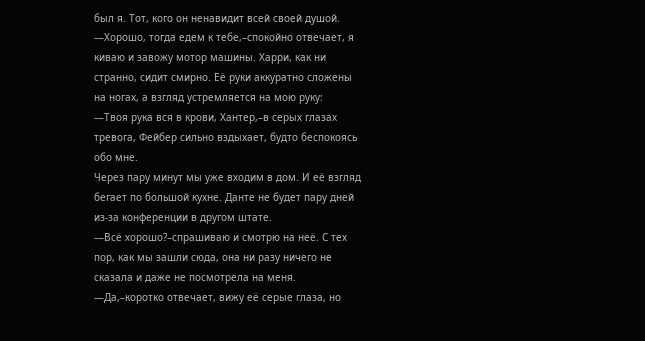был я. Тот, кого он ненавидит всей своей душой.
—Хорошо, тогда едем к тебе,–спокойно отвечает, я киваю и завожу мотор машины. Харри, как ни странно, сидит смирно. Её руки аккуратно сложены на ногах, а взгляд устремляется на мою руку:
—Твоя рука вся в крови, Хантер,–в серых глазах тревога, Фейбер сильно вздыхает, будто беспокоясь обо мне.
Через пару минут мы уже входим в дом. И её взгляд бегает по большой кухне. Данте не будет пару дней из-за конференции в другом штате.
—Всё хорошо?–спрашиваю и смотрю на неё. С тех пор, как мы зашли сюда, она ни разу ничего не сказала и даже не посмотрела на меня.
—Да,–коротко отвечает, вижу её серые глаза, но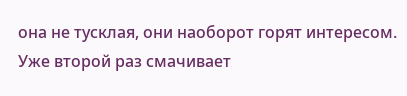она не тусклая, они наоборот горят интересом. Уже второй раз смачивает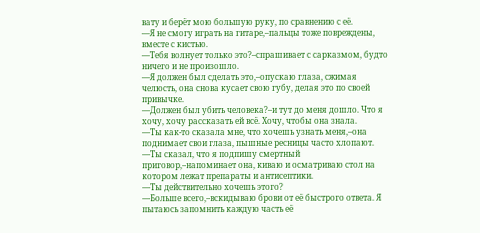вату и берёт мою большую руку, по сравнению с её.
—Я не смогу играть на гитаре,–пальцы тоже повреждены, вместе с кистью.
—Тебя волнует только это?–спрашивает с сарказмом, будто ничего и не произошло.
—Я должен был сделать это,–опускаю глаза, сжимая челюсть, она снова кусает свою губу, делая это по своей привычке.
—Должен был убить человека?–и тут до меня дошло. Что я хочу, хочу рассказать ей всё. Хочу, чтобы она знала.
—Ты как-то сказала мне, что хочешь узнать меня,–она поднимает свои глаза, пышные ресницы часто хлопают.
—Ты сказал, что я подпишу смертный приговор,–напоминает она, киваю и осматриваю стол на котором лежат препараты и антисептики.
—Ты действительно хочешь этого?
—Больше всего,–вскидываю брови от её быстрого ответа. Я пытаюсь запомнить каждую часть её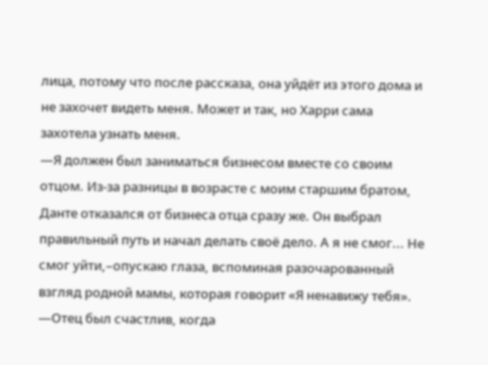лица, потому что после рассказа, она уйдёт из этого дома и не захочет видеть меня. Может и так, но Харри сама захотела узнать меня.
—Я должен был заниматься бизнесом вместе со своим отцом. Из-за разницы в возрасте с моим старшим братом, Данте отказался от бизнеса отца сразу же. Он выбрал правильный путь и начал делать своё дело. А я не смог... Не смог уйти,–опускаю глаза, вспоминая разочарованный взгляд родной мамы, которая говорит «Я ненавижу тебя».
—Отец был счастлив, когда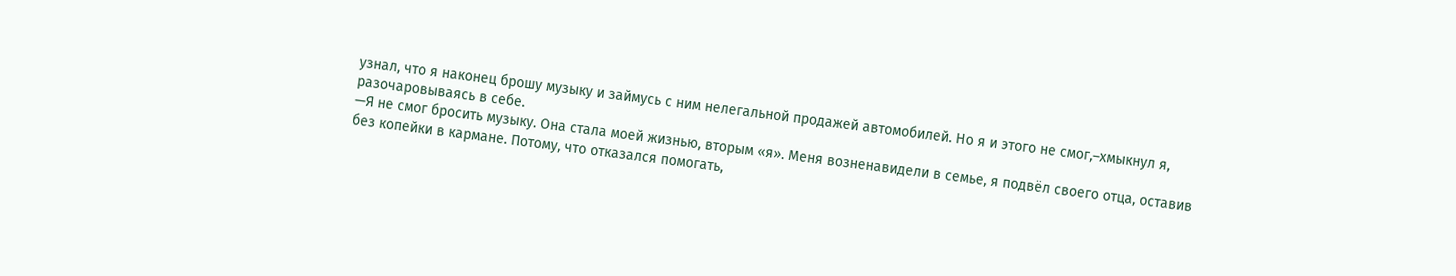узнал, что я наконец брошу музыку и займусь с ним нелегальной продажей автомобилей. Но я и этого не смог,–хмыкнул я, разочаровываясь в себе.
—Я не смог бросить музыку. Она стала моей жизнью, вторым «я». Меня возненавидели в семье, я подвёл своего отца, оставив без копейки в кармане. Потому, что отказался помогать,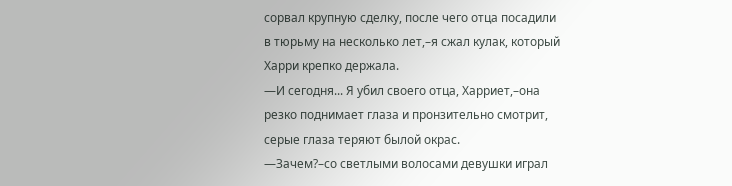сорвал крупную сделку, после чего отца посадили в тюрьму на несколько лет,–я сжал кулак, который Харри крепко держала.
—И сегодня... Я убил своего отца, Харриет,–она резко поднимает глаза и пронзительно смотрит, серые глаза теряют былой окрас.
—Зачем?–со светлыми волосами девушки играл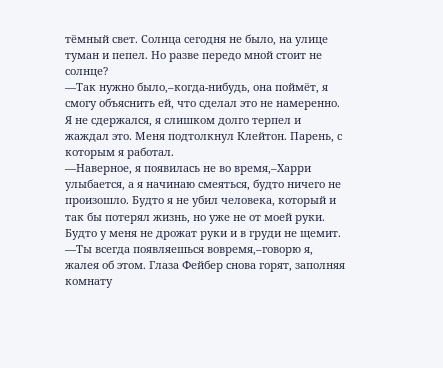тёмный свет. Солнца сегодня не было, на улице туман и пепел. Но разве передо мной стоит не солнце?
—Так нужно было,–когда-нибудь, она поймёт, я смогу объяснить ей, что сделал это не намеренно. Я не сдержался, я слишком долго терпел и жаждал это. Меня подтолкнул Клейтон. Парень, с которым я работал.
—Наверное, я появилась не во время,–Харри улыбается, а я начинаю смеяться, будто ничего не произошло. Будто я не убил человека, который и так бы потерял жизнь, но уже не от моей руки. Будто у меня не дрожат руки и в груди не щемит.
—Ты всегда появляешься вовремя,–говорю я, жалея об этом. Глаза Фейбер снова горят, заполняя комнату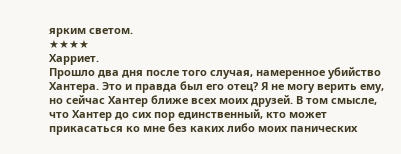ярким светом.
★★★★
Харриет.
Прошло два дня после того случая, намеренное убийство Хантера. Это и правда был его отец? Я не могу верить ему, но сейчас Хантер ближе всех моих друзей. В том смысле, что Хантер до сих пор единственный, кто может прикасаться ко мне без каких либо моих панических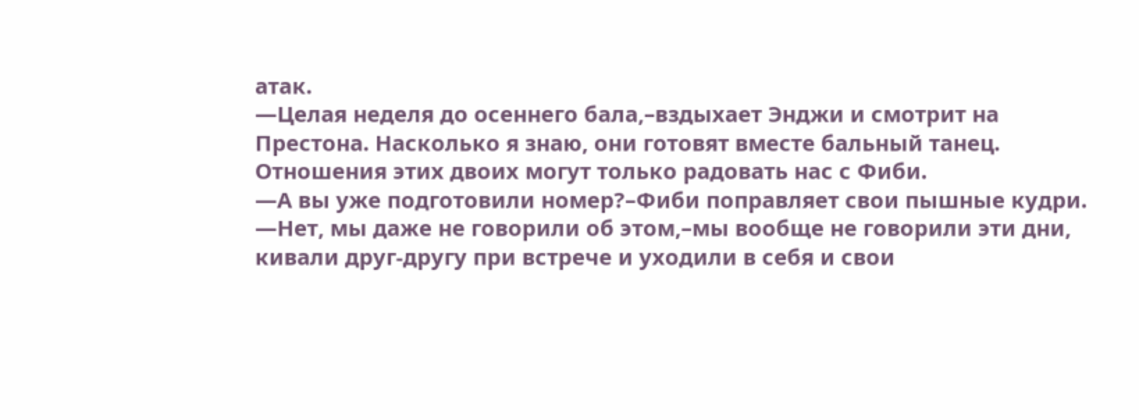атак.
—Целая неделя до осеннего бала,–вздыхает Энджи и смотрит на Престона. Насколько я знаю, они готовят вместе бальный танец. Отношения этих двоих могут только радовать нас с Фиби.
—А вы уже подготовили номер?–Фиби поправляет свои пышные кудри.
—Нет, мы даже не говорили об этом,–мы вообще не говорили эти дни, кивали друг-другу при встрече и уходили в себя и свои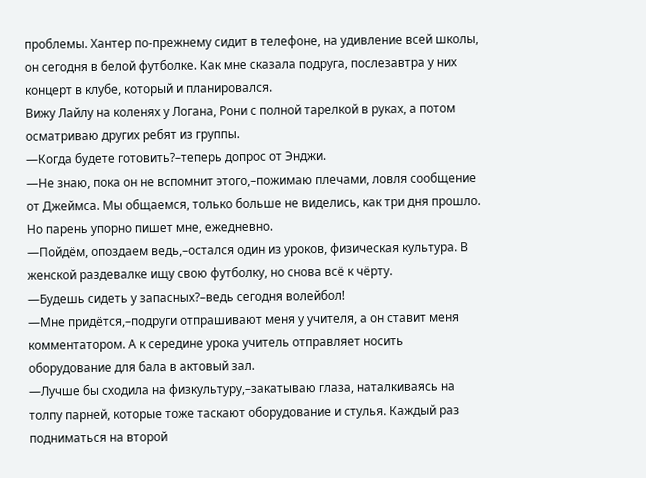проблемы. Хантер по-прежнему сидит в телефоне, на удивление всей школы, он сегодня в белой футболке. Как мне сказала подруга, послезавтра у них концерт в клубе, который и планировался.
Вижу Лайлу на коленях у Логана, Рони с полной тарелкой в руках, а потом осматриваю других ребят из группы.
—Когда будете готовить?–теперь допрос от Энджи.
—Не знаю, пока он не вспомнит этого,–пожимаю плечами, ловля сообщение от Джеймса. Мы общаемся, только больше не виделись, как три дня прошло. Но парень упорно пишет мне, ежедневно.
—Пойдём, опоздаем ведь,–остался один из уроков, физическая культура. В женской раздевалке ищу свою футболку, но снова всё к чёрту.
—Будешь сидеть у запасных?–ведь сегодня волейбол!
—Мне придётся,–подруги отпрашивают меня у учителя, а он ставит меня комментатором. А к середине урока учитель отправляет носить оборудование для бала в актовый зал.
—Лучше бы сходила на физкультуру,–закатываю глаза, наталкиваясь на толпу парней, которые тоже таскают оборудование и стулья. Каждый раз подниматься на второй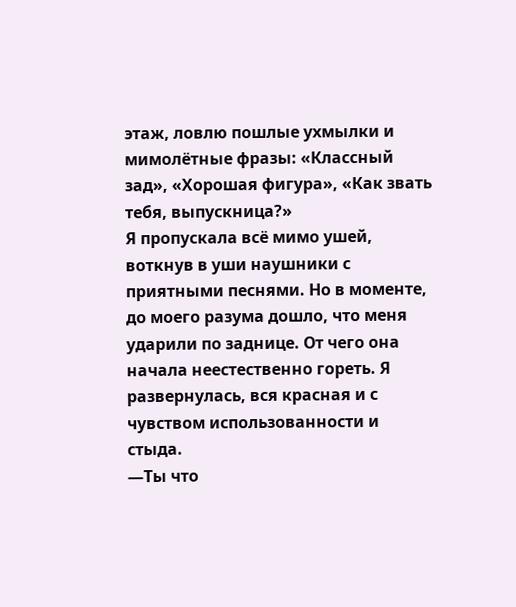этаж, ловлю пошлые ухмылки и мимолётные фразы: «Классный зад», «Хорошая фигура», «Как звать тебя, выпускница?»
Я пропускала всё мимо ушей, воткнув в уши наушники с приятными песнями. Но в моменте, до моего разума дошло, что меня ударили по заднице. От чего она начала неестественно гореть. Я развернулась, вся красная и с чувством использованности и стыда.
—Ты что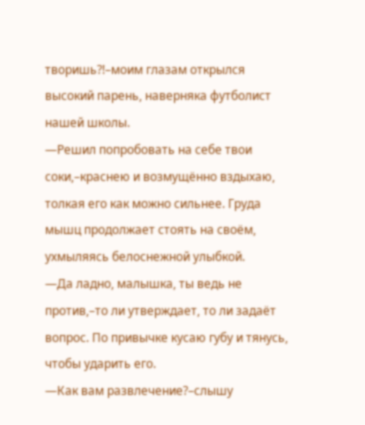творишь?!–моим глазам открылся высокий парень, наверняка футболист нашей школы.
—Решил попробовать на себе твои соки,–краснею и возмущённо вздыхаю, толкая его как можно сильнее. Груда мышц продолжает стоять на своём, ухмыляясь белоснежной улыбкой.
—Да ладно, малышка, ты ведь не против,–то ли утверждает, то ли задаёт вопрос. По привычке кусаю губу и тянусь, чтобы ударить его.
—Как вам развлечение?–слышу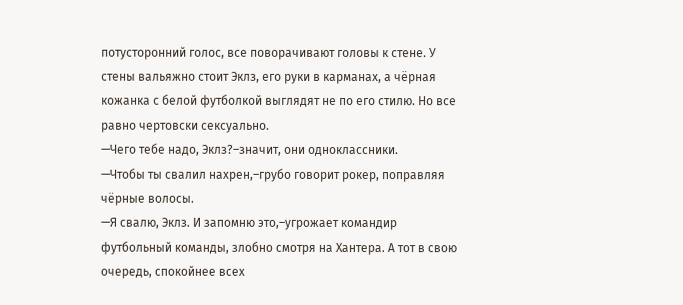потусторонний голос, все поворачивают головы к стене. У стены вальяжно стоит Эклз, его руки в карманах, а чёрная кожанка с белой футболкой выглядят не по его стилю. Но все равно чертовски сексуально.
—Чего тебе надо, Эклз?–значит, они одноклассники.
—Чтобы ты свалил нахрен,–грубо говорит рокер, поправляя чёрные волосы.
—Я свалю, Эклз. И запомню это,–угрожает командир футбольный команды, злобно смотря на Хантера. А тот в свою очередь, спокойнее всех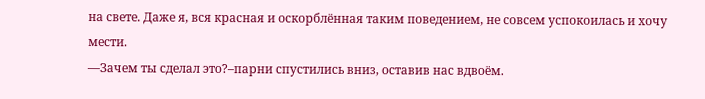на свете. Даже я, вся красная и оскорблённая таким поведением, не совсем успокоилась и хочу мести.
—Зачем ты сделал это?–парни спустились вниз, оставив нас вдвоём.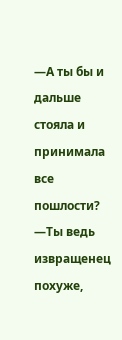—А ты бы и дальше стояла и принимала все пошлости?
—Ты ведь извращенец похуже,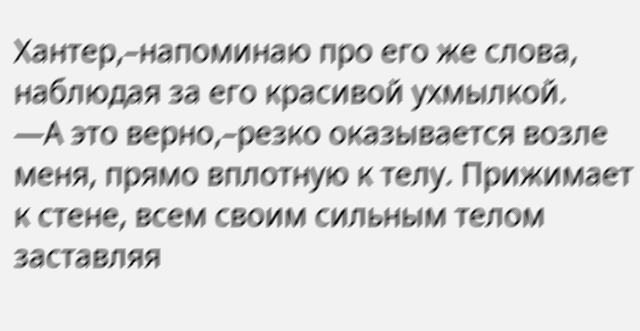Хантер,–напоминаю про его же слова, наблюдая за его красивой ухмылкой.
—А это верно,–резко оказывается возле меня, прямо вплотную к телу. Прижимает к стене, всем своим сильным телом заставляя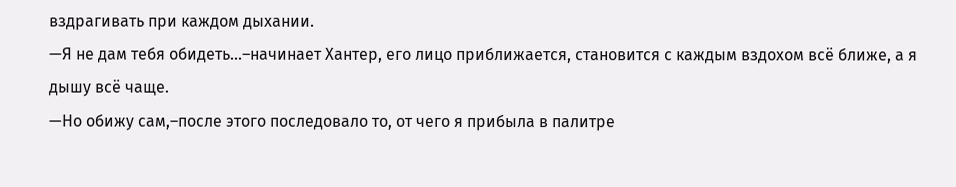вздрагивать при каждом дыхании.
—Я не дам тебя обидеть...–начинает Хантер, его лицо приближается, становится с каждым вздохом всё ближе, а я дышу всё чаще.
—Но обижу сам,–после этого последовало то, от чего я прибыла в палитре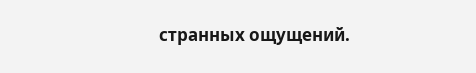странных ощущений.